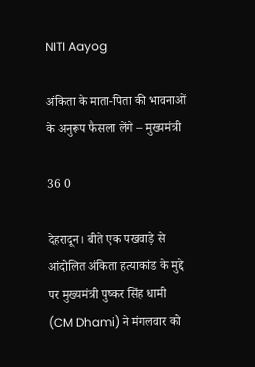NITI Aayog

अंकिता के माता-पिता की भावनाओं के अनुरूप फैसला लेंगे – मुख्यमंत्री

36 0

देहरादून। बीते एक पखवाड़े से आंदोलित अंकिता हत्याकांड के मुद्दे पर मुख्यमंत्री पुष्कर सिंह धामी (CM Dhami) ने मंगलवार को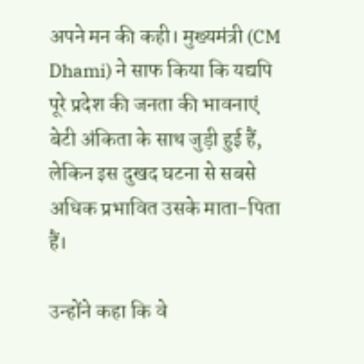अपने मन की कही। मुख्यमंत्री (CM Dhami) ने साफ किया कि यद्यपि पूरे प्रदेश की जनता की भावनाएं बेटी अंकिता के साथ जुड़ी हुई हैं, लेकिन इस दुखद घटना से सबसे अधिक प्रभावित उसके माता-पिता हैं।

उन्होंने कहा कि वे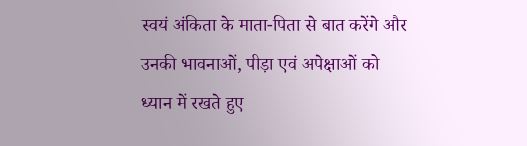स्वयं अंकिता के माता-पिता से बात करेंगे और उनकी भावनाओं, पीड़ा एवं अपेक्षाओं को ध्यान में रखते हुए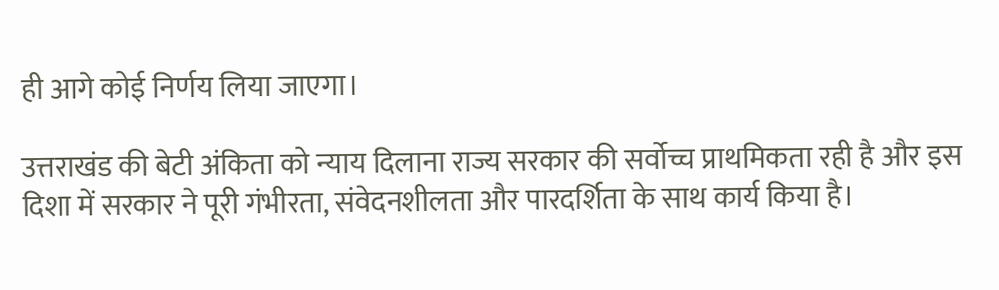ही आगे कोई निर्णय लिया जाएगा।

उत्तराखंड की बेटी अंकिता को न्याय दिलाना राज्य सरकार की सर्वोच्च प्राथमिकता रही है और इस दिशा में सरकार ने पूरी गंभीरता, संवेदनशीलता और पारदर्शिता के साथ कार्य किया है।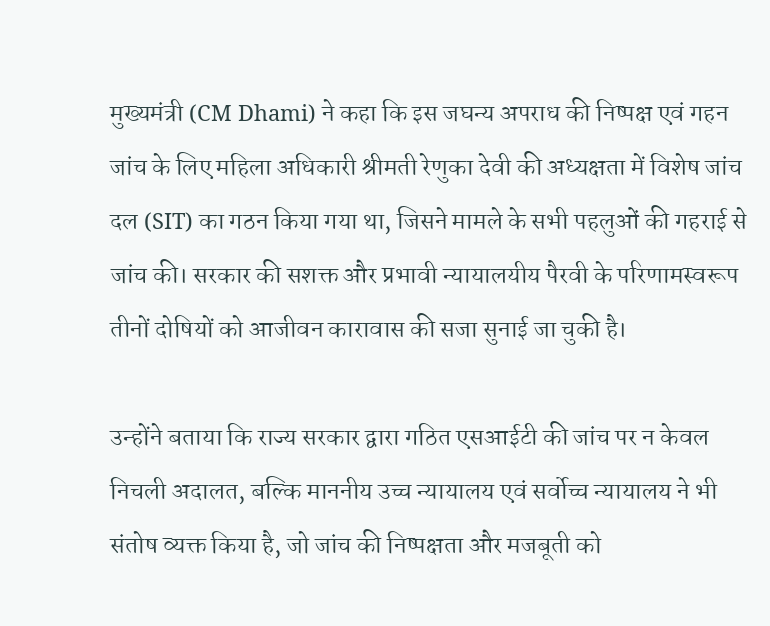मुख्यमंत्री (CM Dhami) ने कहा कि इस जघन्य अपराध की निष्पक्ष एवं गहन जांच के लिए महिला अधिकारी श्रीमती रेणुका देवी की अध्यक्षता में विशेष जांच दल (SIT) का गठन किया गया था, जिसने मामले के सभी पहलुओं की गहराई से जांच की। सरकार की सशक्त और प्रभावी न्यायालयीय पैरवी के परिणामस्वरूप तीनों दोषियों को आजीवन कारावास की सजा सुनाई जा चुकी है।

उन्होंने बताया कि राज्य सरकार द्वारा गठित एसआईटी की जांच पर न केवल निचली अदालत, बल्कि माननीय उच्च न्यायालय एवं सर्वोच्च न्यायालय ने भी संतोष व्यक्त किया है, जो जांच की निष्पक्षता और मजबूती को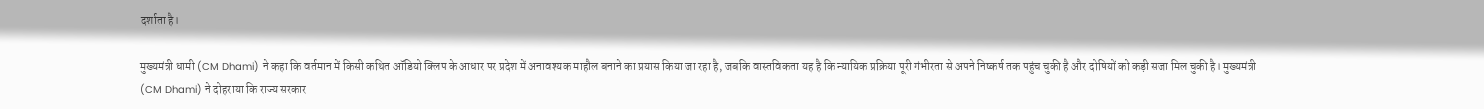दर्शाता है।

मुख्यमंत्री धामी (CM Dhami) ने कहा कि वर्तमान में किसी कथित ऑडियो क्लिप के आधार पर प्रदेश में अनावश्यक माहौल बनाने का प्रयास किया जा रहा है, जबकि वास्तविकता यह है कि न्यायिक प्रक्रिया पूरी गंभीरता से अपने निष्कर्ष तक पहुंच चुकी है और दोषियों को कड़ी सजा मिल चुकी है। मुख्यमंत्री (CM Dhami) ने दोहराया कि राज्य सरकार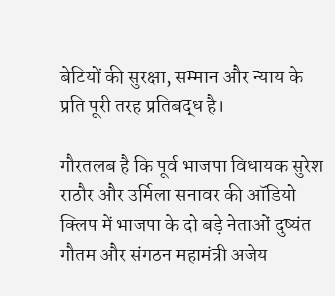बेटियों की सुरक्षा, सम्मान और न्याय के प्रति पूरी तरह प्रतिबद्ध है।

गौरतलब है कि पूर्व भाजपा विधायक सुरेश राठौर और उर्मिला सनावर की ऑडियो क्लिप में भाजपा के दो बड़े नेताओं दुष्यंत गौतम और संगठन महामंत्री अजेय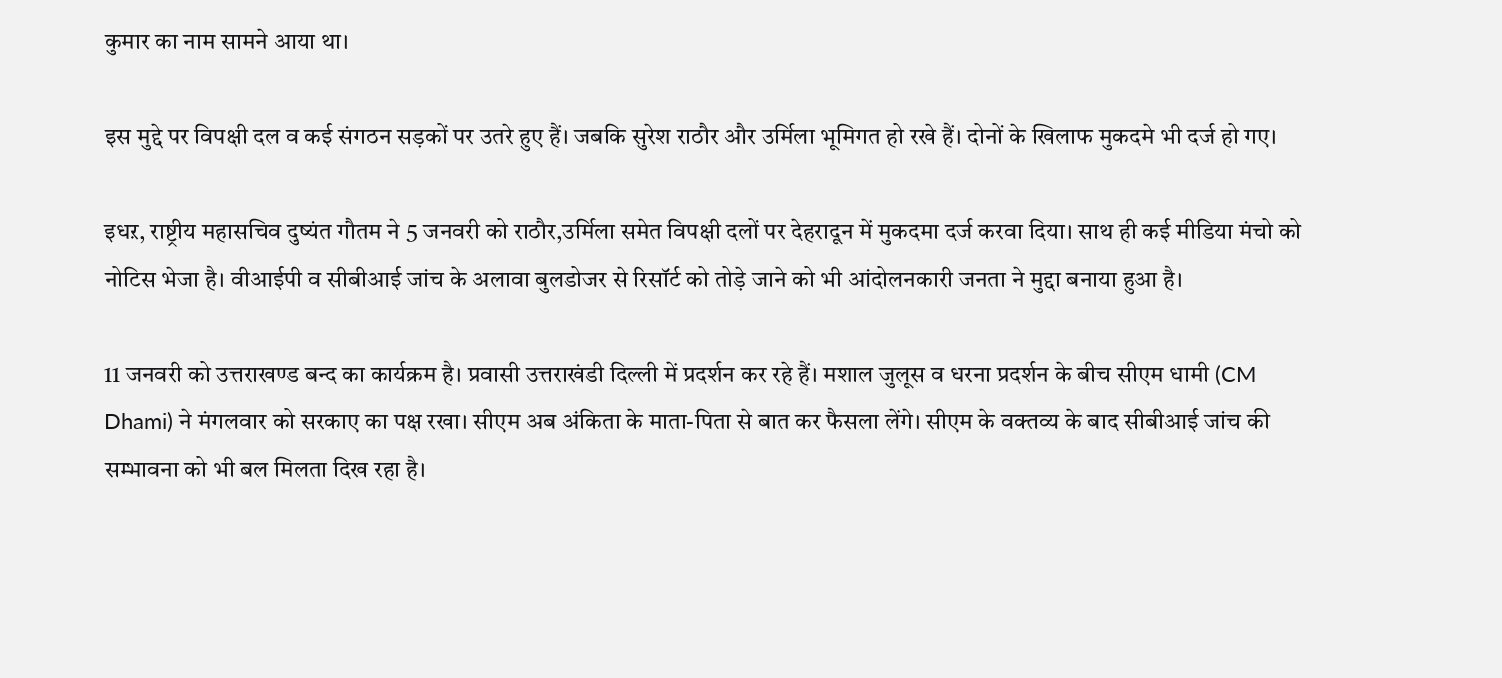कुमार का नाम सामने आया था।

इस मुद्दे पर विपक्षी दल व कई संगठन सड़कों पर उतरे हुए हैं। जबकि सुरेश राठौर और उर्मिला भूमिगत हो रखे हैं। दोनों के खिलाफ मुकदमे भी दर्ज हो गए।

इधऱ, राष्ट्रीय महासचिव दुष्यंत गौतम ने 5 जनवरी को राठौर,उर्मिला समेत विपक्षी दलों पर देहरादून में मुकदमा दर्ज करवा दिया। साथ ही कई मीडिया मंचो को नोटिस भेजा है। वीआईपी व सीबीआई जांच के अलावा बुलडोजर से रिसॉर्ट को तोड़े जाने को भी आंदोलनकारी जनता ने मुद्दा बनाया हुआ है।

11 जनवरी को उत्तराखण्ड बन्द का कार्यक्रम है। प्रवासी उत्तराखंडी दिल्ली में प्रदर्शन कर रहे हैं। मशाल जुलूस व धरना प्रदर्शन के बीच सीएम धामी (CM Dhami) ने मंगलवार को सरकाए का पक्ष रखा। सीएम अब अंकिता के माता-पिता से बात कर फैसला लेंगे। सीएम के वक्तव्य के बाद सीबीआई जांच की सम्भावना को भी बल मिलता दिख रहा है।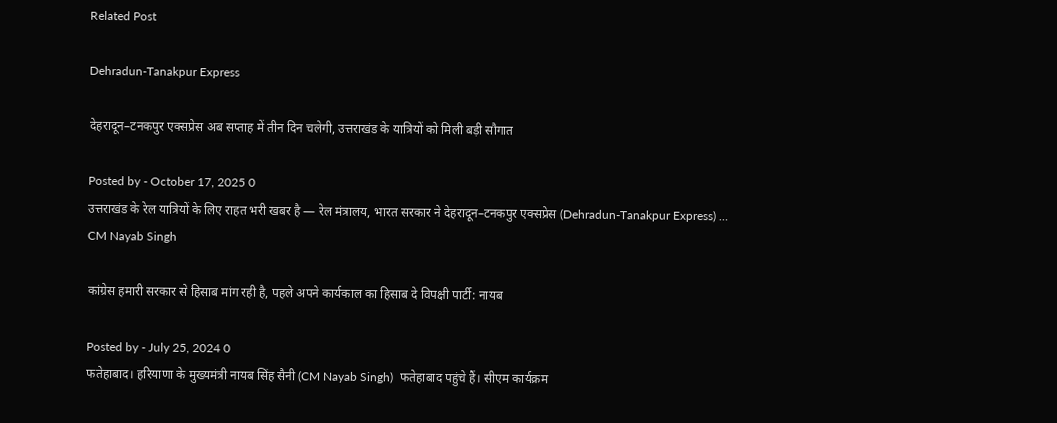Related Post

Dehradun-Tanakpur Express

देहरादून–टनकपुर एक्सप्रेस अब सप्ताह में तीन दिन चलेगी, उत्तराखंड के यात्रियों को मिली बड़ी सौगात

Posted by - October 17, 2025 0
उत्तराखंड के रेल यात्रियों के लिए राहत भरी खबर है — रेल मंत्रालय, भारत सरकार ने देहरादून–टनकपुर एक्सप्रेस (Dehradun-Tanakpur Express) …
CM Nayab Singh

कांग्रेस हमारी सरकार से हिसाब मांग रही है, पहले अपने कार्यकाल का हिसाब दे विपक्षी पार्टी: नायब

Posted by - July 25, 2024 0
फतेहाबाद। हरियाणा के मुख्यमंत्री नायब सिंह सैनी (CM Nayab Singh)  फतेहाबाद पहुंचे हैं। सीएम कार्यक्रम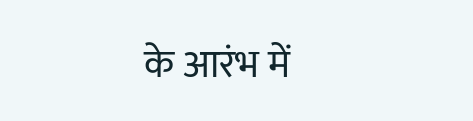के आरंभ में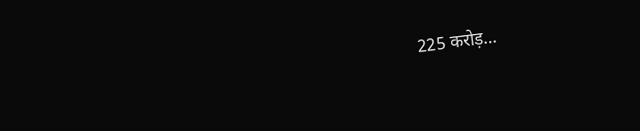225 करोड़…